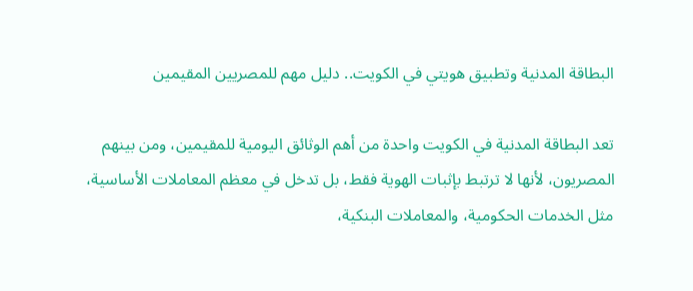البطاقة المدنية وتطبيق هويتي في الكويت.. دليل مهم للمصريين المقيمين

تعد البطاقة المدنية في الكويت واحدة من أهم الوثائق اليومية للمقيمين، ومن بينهم المصريون، لأنها لا ترتبط بإثبات الهوية فقط، بل تدخل في معظم المعاملات الأساسية، مثل الخدمات الحكومية، والمعاملات البنكية،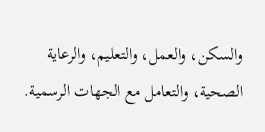والسكن، والعمل، والتعليم، والرعاية الصحية، والتعامل مع الجهات الرسمية.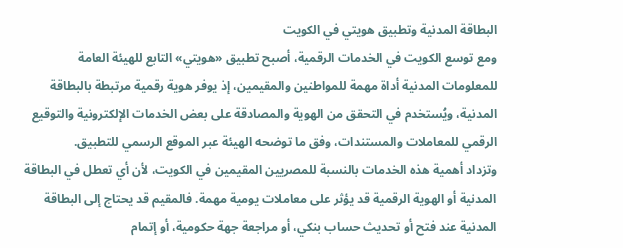البطاقة المدنية وتطبيق هويتي في الكويت
ومع توسع الكويت في الخدمات الرقمية، أصبح تطبيق «هويتي» التابع للهيئة العامة للمعلومات المدنية أداة مهمة للمواطنين والمقيمين، إذ يوفر هوية رقمية مرتبطة بالبطاقة المدنية، ويُستخدم في التحقق من الهوية والمصادقة على بعض الخدمات الإلكترونية والتوقيع الرقمي للمعاملات والمستندات، وفق ما توضحه الهيئة عبر الموقع الرسمي للتطبيق.
وتزداد أهمية هذه الخدمات بالنسبة للمصريين المقيمين في الكويت، لأن أي تعطل في البطاقة المدنية أو الهوية الرقمية قد يؤثر على معاملات يومية مهمة. فالمقيم قد يحتاج إلى البطاقة المدنية عند فتح أو تحديث حساب بنكي، أو مراجعة جهة حكومية، أو إتمام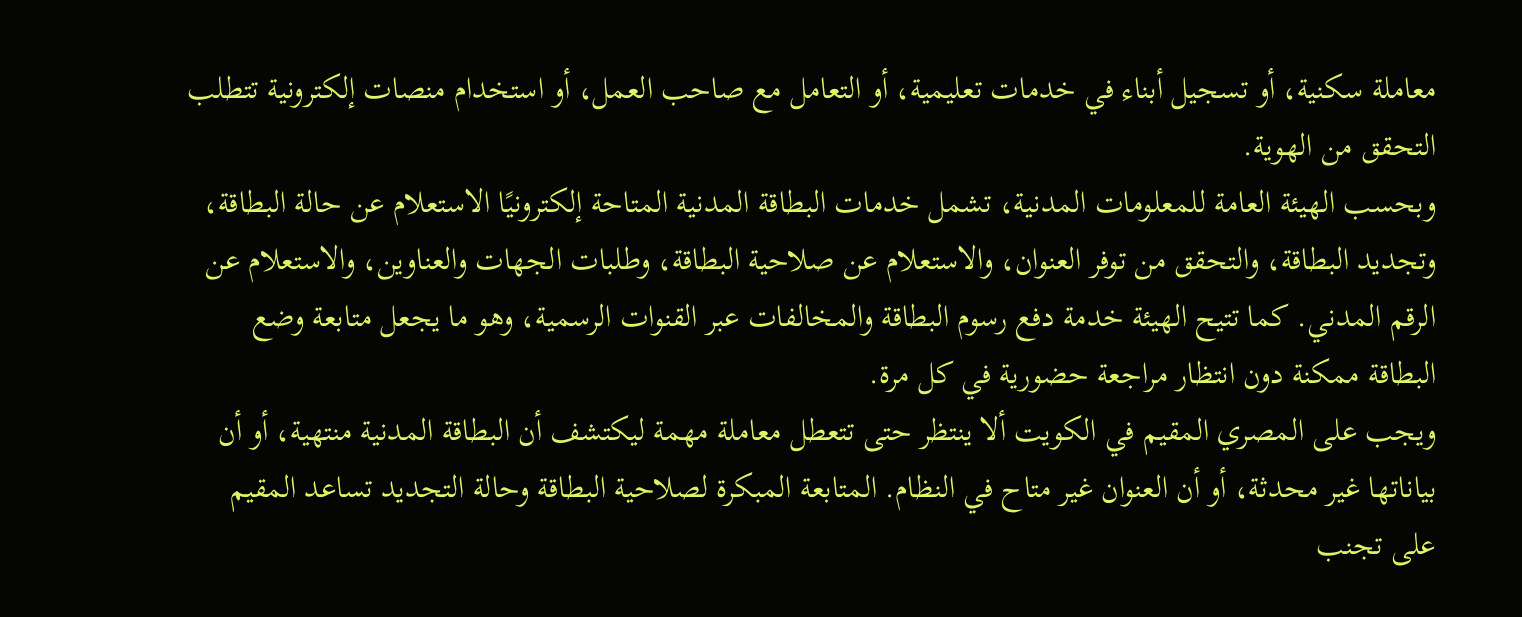معاملة سكنية، أو تسجيل أبناء في خدمات تعليمية، أو التعامل مع صاحب العمل، أو استخدام منصات إلكترونية تتطلب التحقق من الهوية.
وبحسب الهيئة العامة للمعلومات المدنية، تشمل خدمات البطاقة المدنية المتاحة إلكترونيًا الاستعلام عن حالة البطاقة، وتجديد البطاقة، والتحقق من توفر العنوان، والاستعلام عن صلاحية البطاقة، وطلبات الجهات والعناوين، والاستعلام عن الرقم المدني. كما تتيح الهيئة خدمة دفع رسوم البطاقة والمخالفات عبر القنوات الرسمية، وهو ما يجعل متابعة وضع البطاقة ممكنة دون انتظار مراجعة حضورية في كل مرة.
ويجب على المصري المقيم في الكويت ألا ينتظر حتى تتعطل معاملة مهمة ليكتشف أن البطاقة المدنية منتهية، أو أن بياناتها غير محدثة، أو أن العنوان غير متاح في النظام. المتابعة المبكرة لصلاحية البطاقة وحالة التجديد تساعد المقيم على تجنب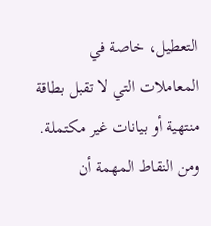التعطيل، خاصة في المعاملات التي لا تقبل بطاقة منتهية أو بيانات غير مكتملة.
ومن النقاط المهمة أن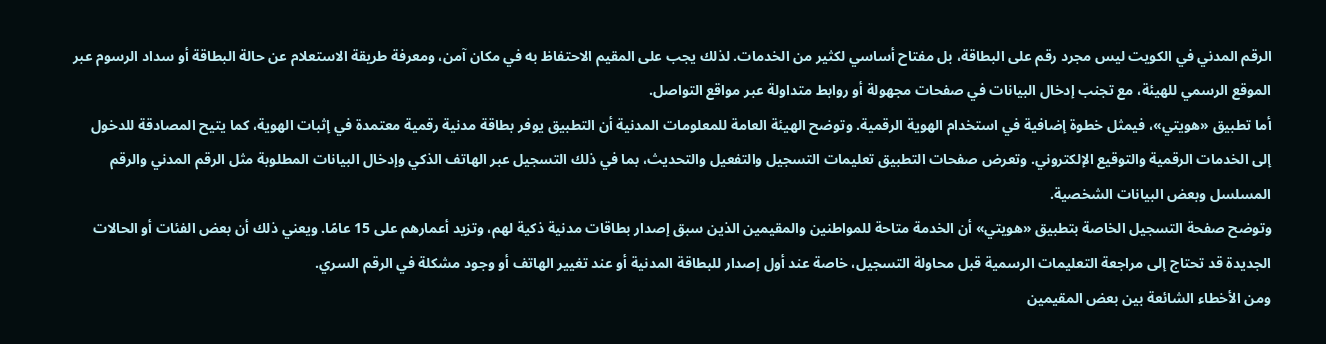الرقم المدني في الكويت ليس مجرد رقم على البطاقة، بل مفتاح أساسي لكثير من الخدمات. لذلك يجب على المقيم الاحتفاظ به في مكان آمن، ومعرفة طريقة الاستعلام عن حالة البطاقة أو سداد الرسوم عبر الموقع الرسمي للهيئة، مع تجنب إدخال البيانات في صفحات مجهولة أو روابط متداولة عبر مواقع التواصل.
أما تطبيق «هويتي»، فيمثل خطوة إضافية في استخدام الهوية الرقمية. وتوضح الهيئة العامة للمعلومات المدنية أن التطبيق يوفر بطاقة مدنية رقمية معتمدة في إثبات الهوية، كما يتيح المصادقة للدخول إلى الخدمات الرقمية والتوقيع الإلكتروني. وتعرض صفحات التطبيق تعليمات التسجيل والتفعيل والتحديث، بما في ذلك التسجيل عبر الهاتف الذكي وإدخال البيانات المطلوبة مثل الرقم المدني والرقم المسلسل وبعض البيانات الشخصية.
وتوضح صفحة التسجيل الخاصة بتطبيق «هويتي» أن الخدمة متاحة للمواطنين والمقيمين الذين سبق إصدار بطاقات مدنية ذكية لهم، وتزيد أعمارهم على 15 عامًا. ويعني ذلك أن بعض الفئات أو الحالات الجديدة قد تحتاج إلى مراجعة التعليمات الرسمية قبل محاولة التسجيل، خاصة عند أول إصدار للبطاقة المدنية أو عند تغيير الهاتف أو وجود مشكلة في الرقم السري.
ومن الأخطاء الشائعة بين بعض المقيمين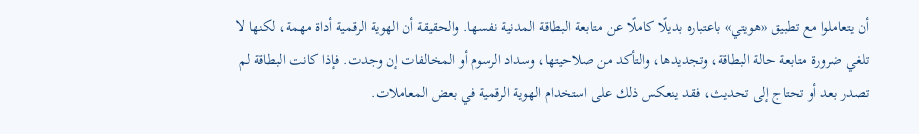أن يتعاملوا مع تطبيق «هويتي» باعتباره بديلًا كاملًا عن متابعة البطاقة المدنية نفسها. والحقيقة أن الهوية الرقمية أداة مهمة، لكنها لا تلغي ضرورة متابعة حالة البطاقة، وتجديدها، والتأكد من صلاحيتها، وسداد الرسوم أو المخالفات إن وجدت. فإذا كانت البطاقة لم تصدر بعد أو تحتاج إلى تحديث، فقد ينعكس ذلك على استخدام الهوية الرقمية في بعض المعاملات.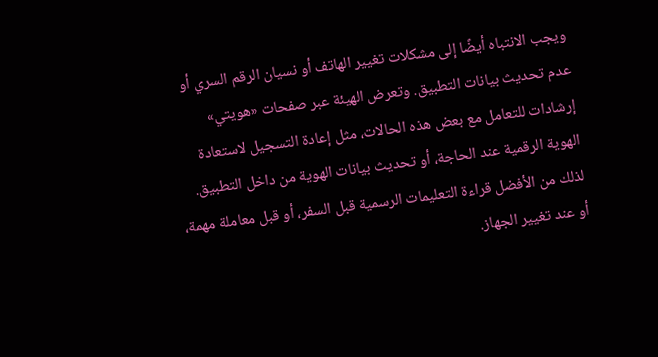ويجب الانتباه أيضًا إلى مشكلات تغيير الهاتف أو نسيان الرقم السري أو عدم تحديث بيانات التطبيق. وتعرض الهيئة عبر صفحات «هويتي» إرشادات للتعامل مع بعض هذه الحالات، مثل إعادة التسجيل لاستعادة الهوية الرقمية عند الحاجة، أو تحديث بيانات الهوية من داخل التطبيق. لذلك من الأفضل قراءة التعليمات الرسمية قبل السفر، أو قبل معاملة مهمة، أو عند تغيير الجهاز.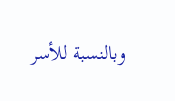وبالنسبة للأسر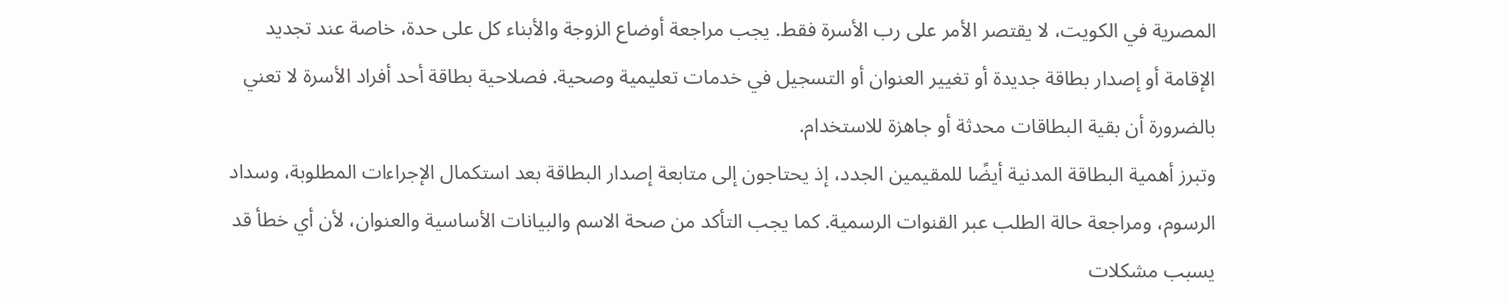المصرية في الكويت، لا يقتصر الأمر على رب الأسرة فقط. يجب مراجعة أوضاع الزوجة والأبناء كل على حدة، خاصة عند تجديد الإقامة أو إصدار بطاقة جديدة أو تغيير العنوان أو التسجيل في خدمات تعليمية وصحية. فصلاحية بطاقة أحد أفراد الأسرة لا تعني بالضرورة أن بقية البطاقات محدثة أو جاهزة للاستخدام.
وتبرز أهمية البطاقة المدنية أيضًا للمقيمين الجدد، إذ يحتاجون إلى متابعة إصدار البطاقة بعد استكمال الإجراءات المطلوبة، وسداد الرسوم، ومراجعة حالة الطلب عبر القنوات الرسمية. كما يجب التأكد من صحة الاسم والبيانات الأساسية والعنوان، لأن أي خطأ قد يسبب مشكلات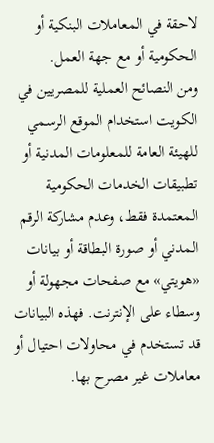لاحقة في المعاملات البنكية أو الحكومية أو مع جهة العمل.
ومن النصائح العملية للمصريين في الكويت استخدام الموقع الرسمي للهيئة العامة للمعلومات المدنية أو تطبيقات الخدمات الحكومية المعتمدة فقط، وعدم مشاركة الرقم المدني أو صورة البطاقة أو بيانات «هويتي» مع صفحات مجهولة أو وسطاء على الإنترنت. فهذه البيانات قد تستخدم في محاولات احتيال أو معاملات غير مصرح بها.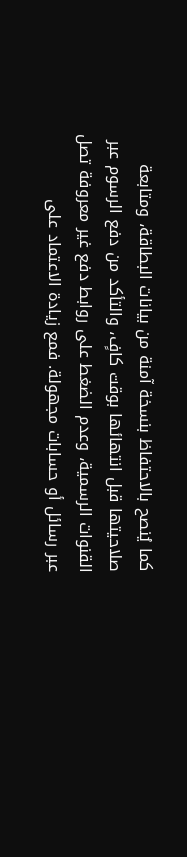كما يُنصح بالاحتفاظ بنسخة آمنة من بيانات البطاقة، ومتابعة صلاحيتها قبل انتهائها بوقت كافٍ، والتأكد من دفع الرسوم عبر القنوات الرسمية، وعدم الضغط على روابط دفع غير معروفة تصل عبر رسائل أو حسابات مجهولة. فمع زيادة الاعتماد على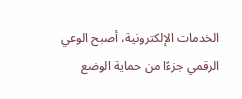الخدمات الإلكترونية، أصبح الوعي الرقمي جزءًا من حماية الوضع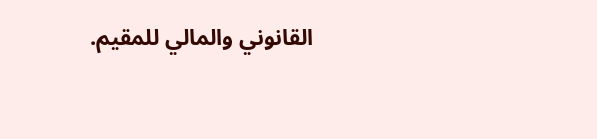القانوني والمالي للمقيم.